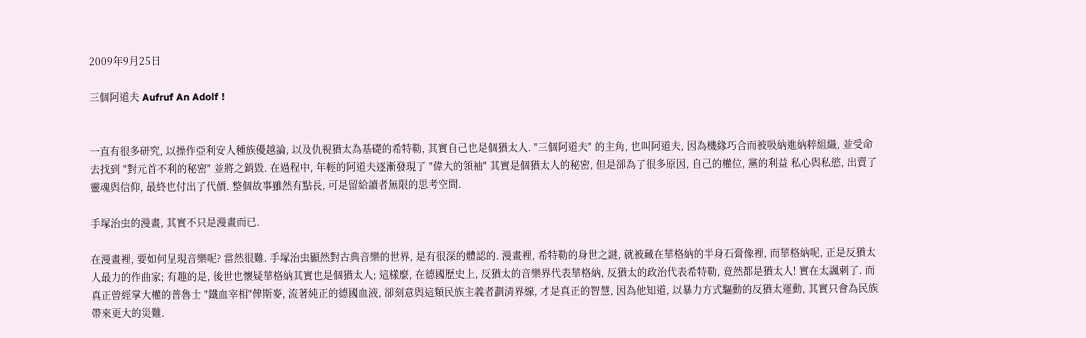2009年9月25日

三個阿道夫 Aufruf An Adolf !


一直有很多研究, 以操作亞利安人種族優越論, 以及仇視猶太為基礎的希特勒, 其實自己也是個猶太人. "三個阿道夫" 的主角, 也叫阿道夫, 因為機緣巧合而被吸納進納粹組織, 並受命去找到 "對元首不利的秘密" 並將之銷毀. 在過程中, 年輕的阿道夫逐漸發現了 "偉大的領袖" 其實是個猶太人的秘密, 但是卻為了很多原因, 自己的權位, 黨的利益 私心與私慾, 出賣了靈魂與信仰, 最終也付出了代價. 整個故事雖然有點長, 可是留給讀者無限的思考空間.

手塚治虫的漫畫, 其實不只是漫畫而已.

在漫畫裡, 要如何呈現音樂呢? 當然很難. 手塚治虫顯然對古典音樂的世界, 是有很深的體認的. 漫畫裡, 希特勒的身世之謎, 就被藏在華格納的半身石膏像裡, 而華格納呢, 正是反猶太人最力的作曲家; 有趣的是, 後世也懷疑華格納其實也是個猶太人; 這樣麼, 在德國歷史上, 反猶太的音樂界代表華格納, 反猶太的政治代表希特勒, 竟然都是猶太人! 實在太諷刺了. 而真正曾經掌大權的普魯士 "鐵血宰相"俾斯麥, 流著純正的德國血液, 卻刻意與這類民族主義者劃清界線, 才是真正的智慧, 因為他知道, 以暴力方式驅動的反猶太運動, 其實只會為民族帶來更大的災難.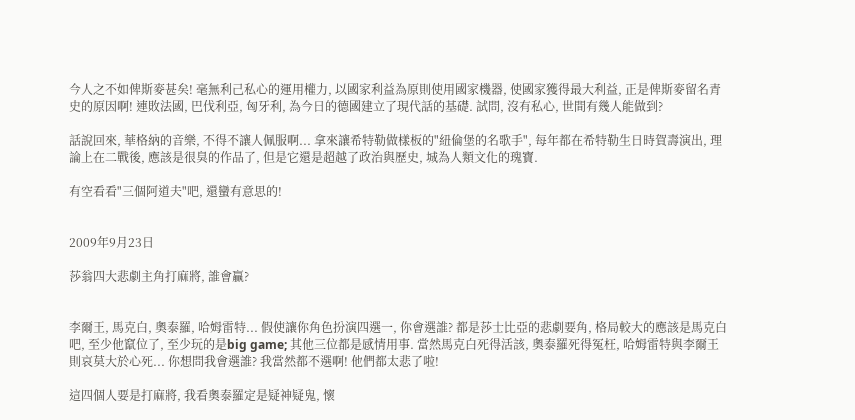今人之不如俾斯麥甚矣! 毫無利己私心的運用權力, 以國家利益為原則使用國家機器, 使國家獲得最大利益, 正是俾斯麥留名青史的原因啊! 連敗法國, 巴伐利亞, 匈牙利, 為今日的德國建立了現代話的基礎. 試問, 沒有私心, 世間有幾人能做到?

話說回來, 華格納的音樂, 不得不讓人佩服啊... 拿來讓希特勒做樣板的"紐倫堡的名歌手", 每年都在希特勒生日時賀壽演出, 理論上在二戰後, 應該是很臭的作品了, 但是它還是超越了政治與歷史, 城為人類文化的瑰寶.

有空看看"三個阿道夫"吧, 還蠻有意思的!


2009年9月23日

莎翁四大悲劇主角打麻將, 誰會贏?


李爾王, 馬克白, 奧泰羅, 哈姆雷特... 假使讓你角色扮演四選一, 你會選誰? 都是莎士比亞的悲劇要角, 格局較大的應該是馬克白吧, 至少他竄位了, 至少玩的是big game; 其他三位都是感情用事. 當然馬克白死得活該, 奧泰羅死得冤枉, 哈姆雷特與李爾王則哀莫大於心死... 你想問我會選誰? 我當然都不選啊! 他們都太悲了啦!

這四個人要是打麻將, 我看奧泰羅定是疑神疑鬼, 懷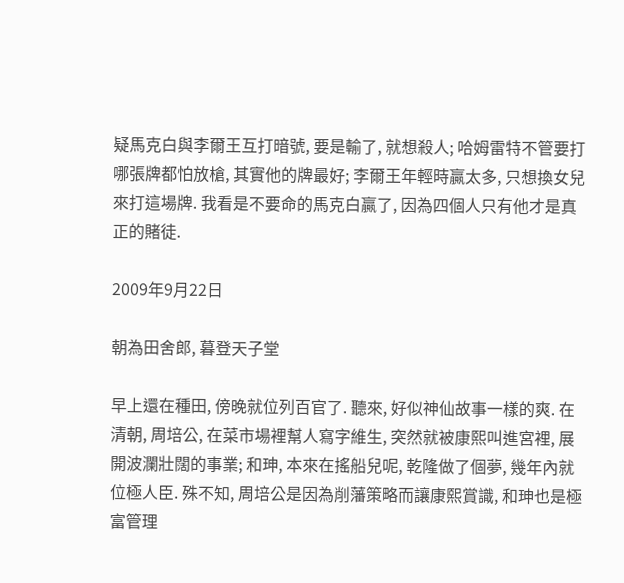疑馬克白與李爾王互打暗號, 要是輸了, 就想殺人; 哈姆雷特不管要打哪張牌都怕放槍, 其實他的牌最好; 李爾王年輕時贏太多, 只想換女兒來打這場牌. 我看是不要命的馬克白贏了, 因為四個人只有他才是真正的賭徒.

2009年9月22日

朝為田舍郎, 暮登天子堂

早上還在種田, 傍晚就位列百官了. 聽來, 好似神仙故事一樣的爽. 在清朝, 周培公, 在菜市場裡幫人寫字維生, 突然就被康熙叫進宮裡, 展開波瀾壯闊的事業; 和珅, 本來在搖船兒呢, 乾隆做了個夢, 幾年內就位極人臣. 殊不知, 周培公是因為削藩策略而讓康熙賞識, 和珅也是極富管理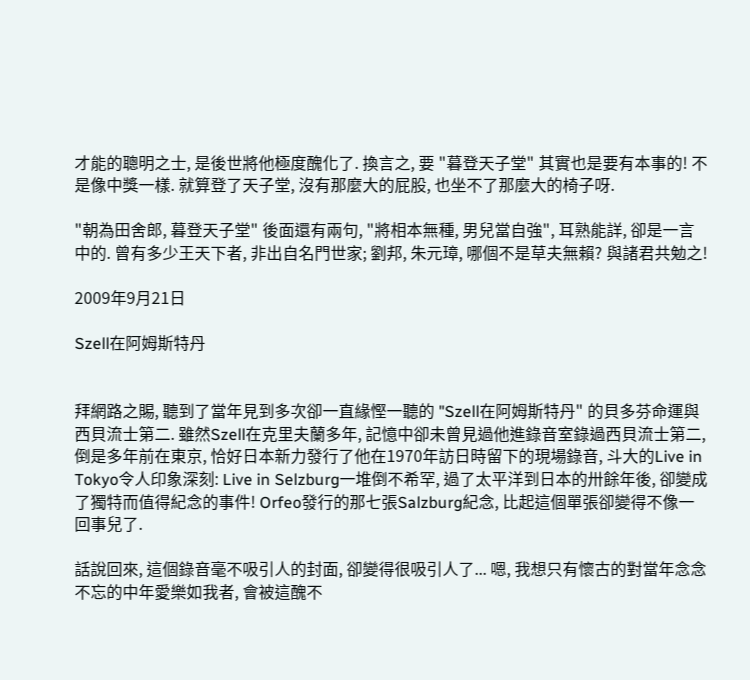才能的聰明之士, 是後世將他極度醜化了. 換言之, 要 "暮登天子堂" 其實也是要有本事的! 不是像中獎一樣. 就算登了天子堂, 沒有那麼大的屁股, 也坐不了那麼大的椅子呀.

"朝為田舍郎, 暮登天子堂" 後面還有兩句, "將相本無種, 男兒當自強", 耳熟能詳, 卻是一言中的. 曾有多少王天下者, 非出自名門世家; 劉邦, 朱元璋, 哪個不是草夫無賴? 與諸君共勉之!

2009年9月21日

Szell在阿姆斯特丹


拜網路之賜, 聽到了當年見到多次卻一直緣慳一聽的 "Szell在阿姆斯特丹" 的貝多芬命運與西貝流士第二. 雖然Szell在克里夫蘭多年, 記憶中卻未曾見過他進錄音室錄過西貝流士第二, 倒是多年前在東京, 恰好日本新力發行了他在1970年訪日時留下的現場錄音, 斗大的Live in Tokyo令人印象深刻: Live in Selzburg一堆倒不希罕, 過了太平洋到日本的卅餘年後, 卻變成了獨特而值得紀念的事件! Orfeo發行的那七張Salzburg紀念, 比起這個單張卻變得不像一回事兒了.

話說回來, 這個錄音毫不吸引人的封面, 卻變得很吸引人了... 嗯, 我想只有懷古的對當年念念不忘的中年愛樂如我者, 會被這醜不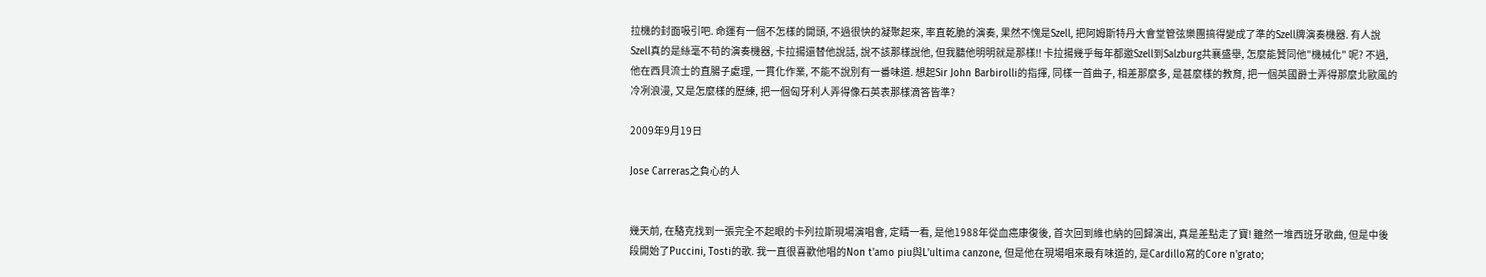拉機的封面吸引吧. 命運有一個不怎樣的開頭, 不過很快的凝聚起來, 率直乾脆的演奏, 果然不愧是Szell, 把阿姆斯特丹大會堂管弦樂團搞得變成了準的Szell牌演奏機器. 有人說Szell真的是絲毫不苟的演奏機器, 卡拉揚還替他說話, 說不該那樣說他, 但我聽他明明就是那樣!! 卡拉揚幾乎每年都邀Szell到Salzburg共襄盛舉, 怎麼能贊同他"機械化" 呢? 不過, 他在西貝流士的直腸子處理, 一貫化作業, 不能不說別有一番味道. 想起Sir John Barbirolli的指揮, 同樣一首曲子, 相差那麼多, 是甚麼樣的教育, 把一個英國爵士弄得那麼北歐風的冷冽浪漫, 又是怎麼樣的歷練, 把一個匈牙利人弄得像石英表那樣滴答皆準?

2009年9月19日

Jose Carreras之負心的人


幾天前, 在駱克找到一張完全不起眼的卡列拉斯現場演唱會, 定睛一看, 是他1988年從血癌康復後, 首次回到維也納的回歸演出, 真是差點走了寶! 雖然一堆西班牙歌曲, 但是中後段開始了Puccini, Tosti的歌. 我一直很喜歡他唱的Non t'amo piu與L'ultima canzone, 但是他在現場唱來最有味道的, 是Cardillo寫的Core n'grato;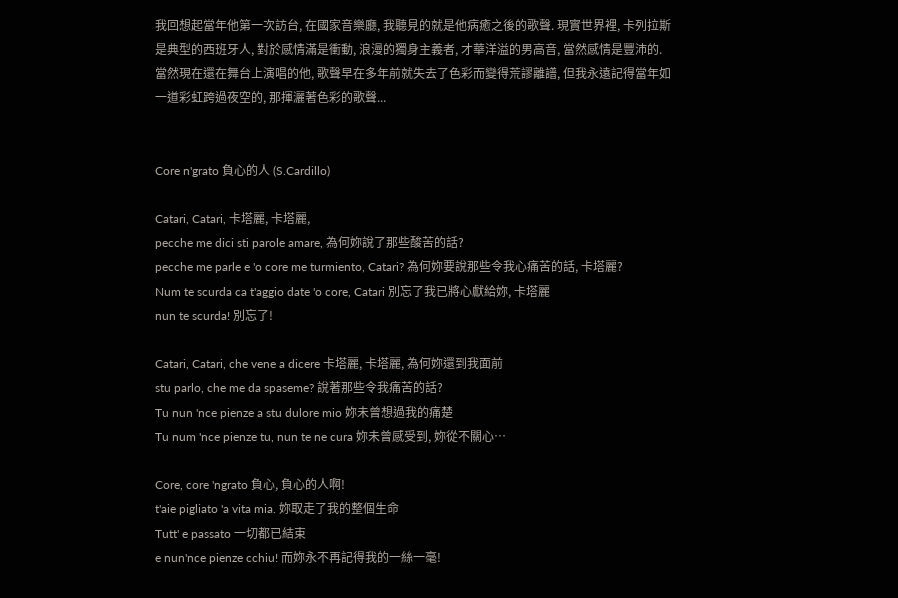我回想起當年他第一次訪台, 在國家音樂廳, 我聽見的就是他病癒之後的歌聲. 現實世界裡, 卡列拉斯是典型的西班牙人, 對於感情滿是衝動, 浪漫的獨身主義者, 才華洋溢的男高音, 當然感情是豐沛的. 當然現在還在舞台上演唱的他, 歌聲早在多年前就失去了色彩而變得荒謬離譜, 但我永遠記得當年如一道彩虹跨過夜空的, 那揮灑著色彩的歌聲...


Core n'grato 負心的人 (S.Cardillo)

Catari, Catari, 卡塔麗, 卡塔麗,
pecche me dici sti parole amare, 為何妳說了那些酸苦的話?
pecche me parle e 'o core me turmiento, Catari? 為何妳要說那些令我心痛苦的話, 卡塔麗?
Num te scurda ca t'aggio date 'o core, Catari 別忘了我已將心獻給妳, 卡塔麗
nun te scurda! 別忘了!

Catari, Catari, che vene a dicere 卡塔麗, 卡塔麗, 為何妳還到我面前
stu parlo, che me da spaseme? 說著那些令我痛苦的話?
Tu nun 'nce pienze a stu dulore mio 妳未曾想過我的痛楚
Tu num 'nce pienze tu, nun te ne cura 妳未曾感受到, 妳從不關心…

Core, core 'ngrato 負心, 負心的人啊!
t'aie pigliato 'a vita mia. 妳取走了我的整個生命
Tutt' e passato 一切都已結束
e nun'nce pienze cchiu! 而妳永不再記得我的一絲一毫!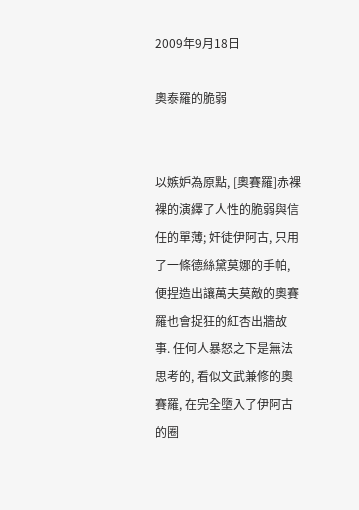2009年9月18日

奧泰羅的脆弱


以嫉妒為原點, [奧賽羅]赤裸裸的演繹了人性的脆弱與信任的單薄; 奸徒伊阿古, 只用了一條德絲黛莫娜的手帕, 便捏造出讓萬夫莫敵的奧賽羅也會捉狂的紅杏出牆故事. 任何人暴怒之下是無法思考的, 看似文武兼修的奧賽羅, 在完全墮入了伊阿古的圈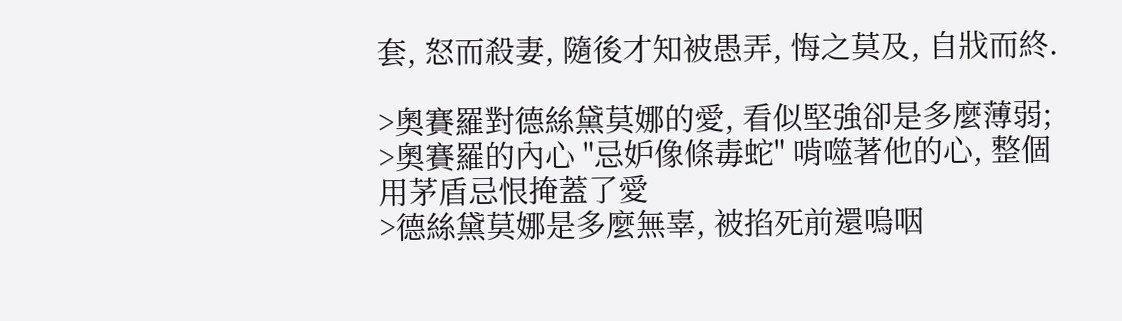套, 怒而殺妻, 隨後才知被愚弄, 悔之莫及, 自戕而終.

>奧賽羅對德絲黛莫娜的愛, 看似堅強卻是多麼薄弱;
>奧賽羅的內心 "忌妒像條毒蛇" 啃噬著他的心, 整個用茅盾忌恨掩蓋了愛
>德絲黛莫娜是多麼無辜, 被掐死前還嗚咽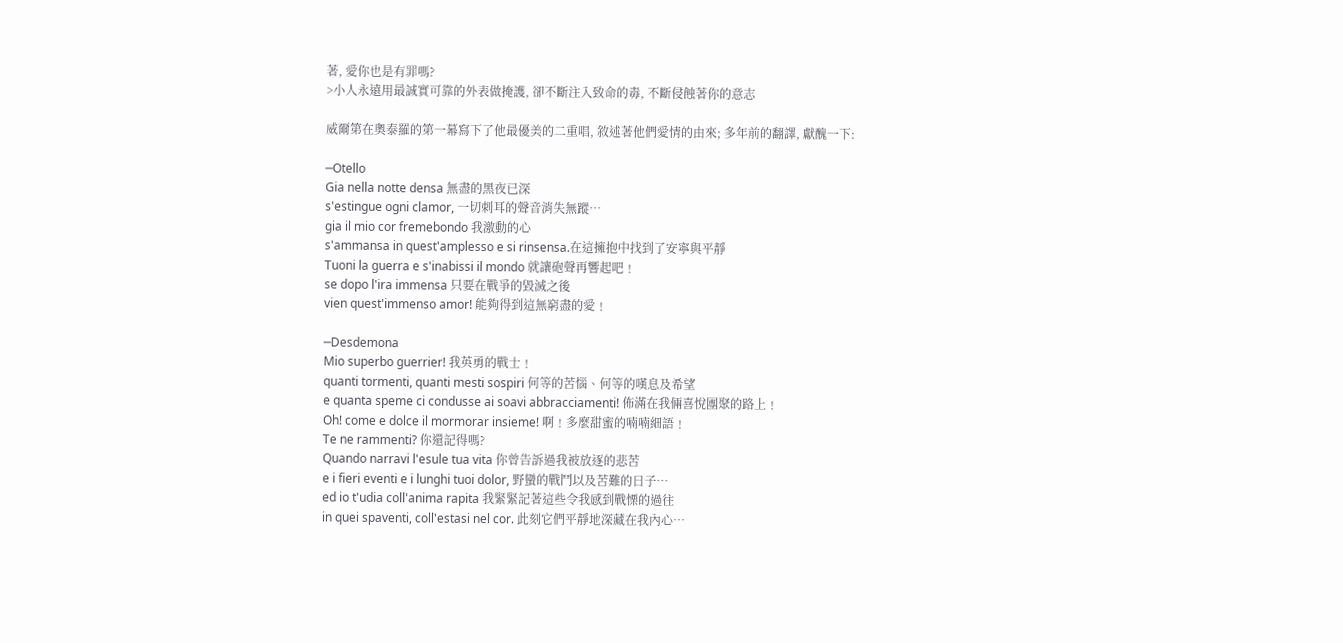著, 愛你也是有罪嗎?
>小人永遠用最誠實可靠的外表做掩護, 卻不斷注入致命的毒, 不斷侵蝕著你的意志

威爾第在奧泰羅的第一幕寫下了他最優美的二重唱, 敘述著他們愛情的由來; 多年前的翻譯, 獻醜一下:

─Otello
Gia nella notte densa 無盡的黑夜已深
s'estingue ogni clamor, 一切刺耳的聲音消失無蹤…
gia il mio cor fremebondo 我激動的心
s'ammansa in quest'amplesso e si rinsensa.在這擁抱中找到了安寧與平靜
Tuoni la guerra e s'inabissi il mondo 就讓砲聲再響起吧﹗
se dopo l'ira immensa 只要在戰爭的毀滅之後
vien quest'immenso amor! 能夠得到這無窮盡的愛﹗

─Desdemona
Mio superbo guerrier! 我英勇的戰士﹗
quanti tormenti, quanti mesti sospiri 何等的苦惱、何等的嘆息及希望
e quanta speme ci condusse ai soavi abbracciamenti! 佈滿在我倆喜悅團聚的路上﹗
Oh! come e dolce il mormorar insieme! 啊﹗多麼甜蜜的喃喃細語﹗
Te ne rammenti? 你還記得嗎?
Quando narravi l'esule tua vita 你曾告訴過我被放逐的悲苦
e i fieri eventi e i lunghi tuoi dolor, 野蠻的戰鬥以及苦難的日子…
ed io t'udia coll'anima rapita 我緊緊記著這些令我感到戰慄的過往
in quei spaventi, coll'estasi nel cor. 此刻它們平靜地深藏在我內心…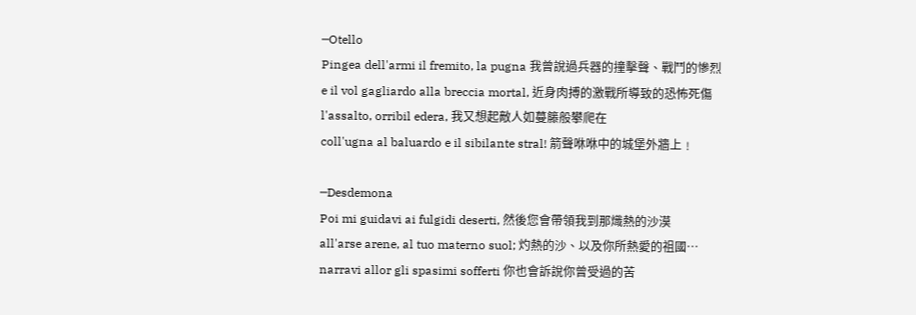─Otello
Pingea dell'armi il fremito, la pugna 我曾說過兵器的撞擊聲、戰鬥的慘烈
e il vol gagliardo alla breccia mortal, 近身肉搏的激戰所導致的恐怖死傷
l'assalto, orribil edera, 我又想起敵人如蔓籐般攀爬在
coll'ugna al baluardo e il sibilante stral! 箭聲咻咻中的城堡外牆上﹗

─Desdemona
Poi mi guidavi ai fulgidi deserti, 然後您會帶領我到那熾熱的沙漠
all'arse arene, al tuo materno suol; 灼熱的沙、以及你所熱愛的祖國…
narravi allor gli spasimi sofferti 你也會訴說你曾受過的苦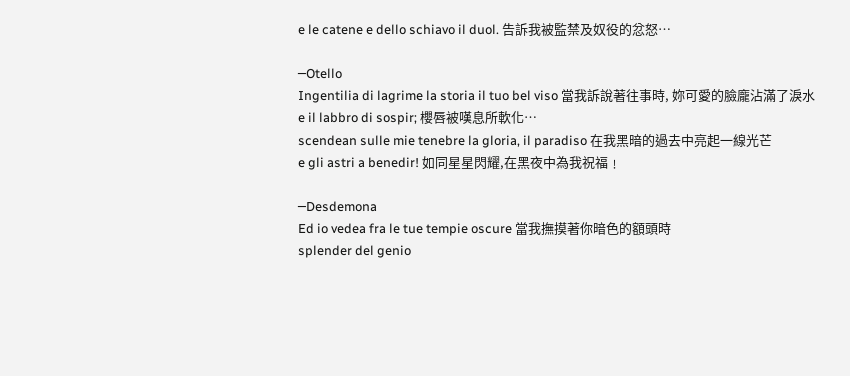e le catene e dello schiavo il duol. 告訴我被監禁及奴役的忿怒…

─Otello
Ingentilia di lagrime la storia il tuo bel viso 當我訴說著往事時, 妳可愛的臉龐沾滿了淚水
e il labbro di sospir; 櫻唇被嘆息所軟化…
scendean sulle mie tenebre la gloria, il paradiso 在我黑暗的過去中亮起一線光芒
e gli astri a benedir! 如同星星閃耀,在黑夜中為我祝福﹗

─Desdemona
Ed io vedea fra le tue tempie oscure 當我撫摸著你暗色的額頭時
splender del genio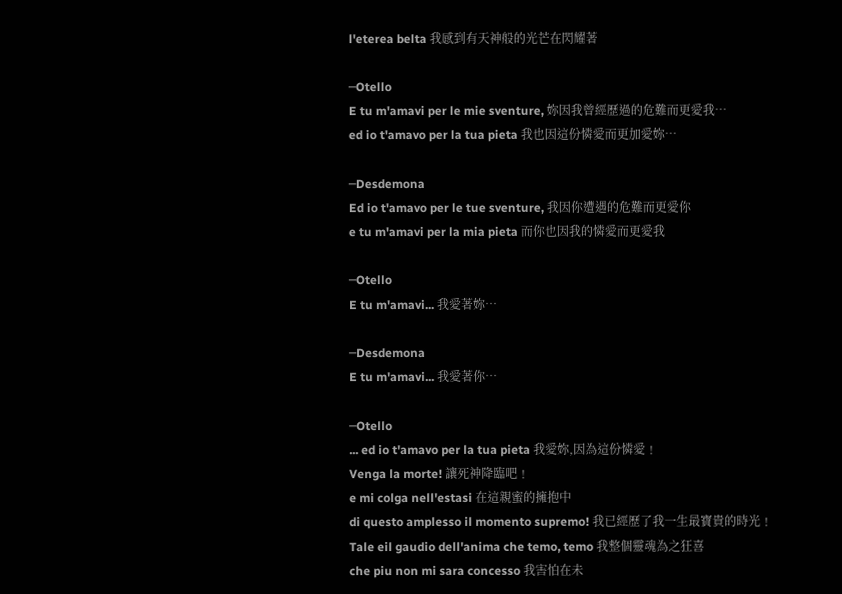l'eterea belta 我感到有天神般的光芒在閃耀著

─Otello
E tu m'amavi per le mie sventure, 妳因我曾經歷過的危難而更愛我…
ed io t'amavo per la tua pieta 我也因這份憐愛而更加愛妳…

─Desdemona
Ed io t'amavo per le tue sventure, 我因你遭遇的危難而更愛你
e tu m'amavi per la mia pieta 而你也因我的憐愛而更愛我

─Otello
E tu m'amavi... 我愛著妳…

─Desdemona
E tu m'amavi... 我愛著你…

─Otello
... ed io t'amavo per la tua pieta 我愛妳,因為這份憐愛﹗
Venga la morte! 讓死神降臨吧﹗
e mi colga nell'estasi 在這親蜜的擁抱中
di questo amplesso il momento supremo! 我已經歷了我一生最寶貴的時光﹗
Tale eil gaudio dell'anima che temo, temo 我整個靈魂為之狂喜
che piu non mi sara concesso 我害怕在未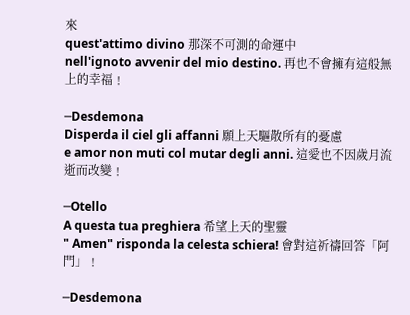來
quest'attimo divino 那深不可測的命運中
nell'ignoto avvenir del mio destino. 再也不會擁有這般無上的幸福﹗

─Desdemona
Disperda il ciel gli affanni 願上天驅散所有的憂慮
e amor non muti col mutar degli anni. 這愛也不因歲月流逝而改變﹗

─Otello
A questa tua preghiera 希望上天的聖靈
" Amen" risponda la celesta schiera! 會對這祈禱回答「阿門」﹗

─Desdemona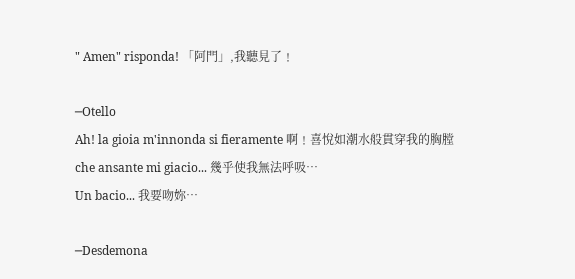" Amen" risponda! 「阿門」,我聽見了﹗

─Otello
Ah! la gioia m'innonda si fieramente 啊﹗喜悅如潮水般貫穿我的胸膛
che ansante mi giacio... 幾乎使我無法呼吸…
Un bacio... 我要吻妳…

─Desdemona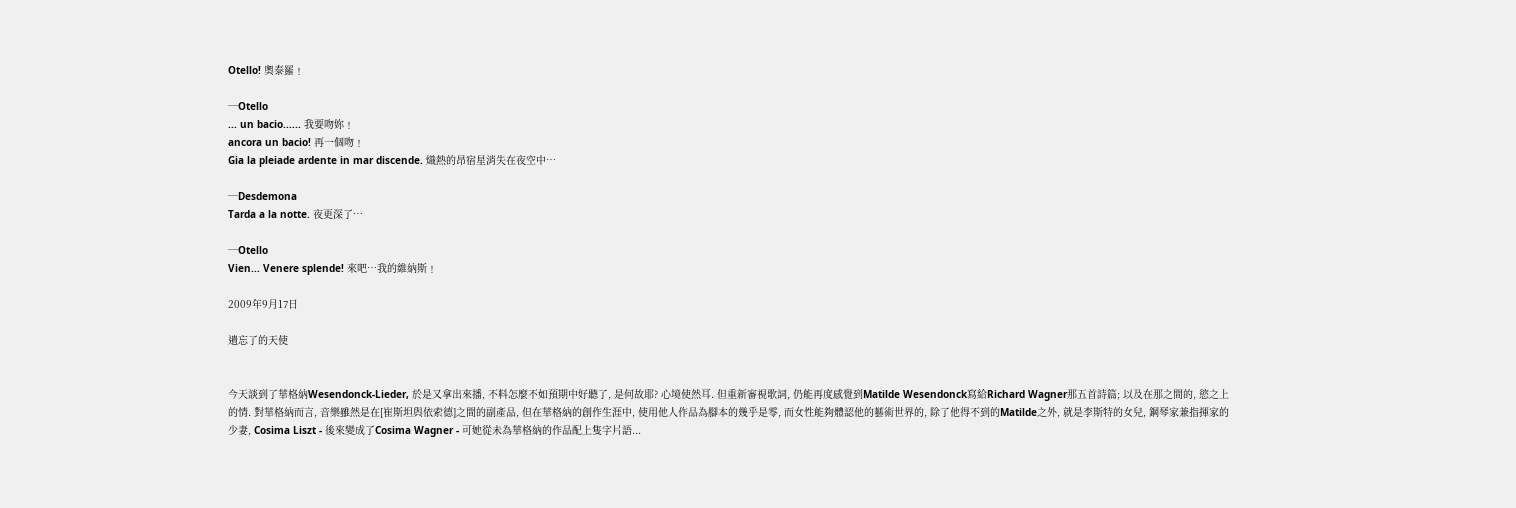Otello! 奧泰羅﹗

─Otello
... un bacio...... 我要吻妳﹗
ancora un bacio! 再一個吻﹗
Gia la pleiade ardente in mar discende. 熾熱的昂宿星消失在夜空中…

─Desdemona
Tarda a la notte. 夜更深了…

─Otello
Vien... Venere splende! 來吧…我的維納斯﹗

2009年9月17日

遺忘了的天使


今天談到了華格納Wesendonck-Lieder, 於是又拿出來播, 不料怎麼不如預期中好聽了, 是何故耶? 心境使然耳. 但重新審視歌詞, 仍能再度感覺到Matilde Wesendonck寫給Richard Wagner那五首詩篇; 以及在那之間的, 慾之上的情. 對華格納而言, 音樂雖然是在[崔斯坦與依索德]之間的副產品, 但在華格納的創作生涯中, 使用他人作品為腳本的幾乎是零, 而女性能夠體認他的藝術世界的, 除了他得不到的Matilde之外, 就是李斯特的女兒, 鋼琴家兼指揮家的少妻, Cosima Liszt - 後來變成了Cosima Wagner - 可她從未為華格納的作品配上隻字片語...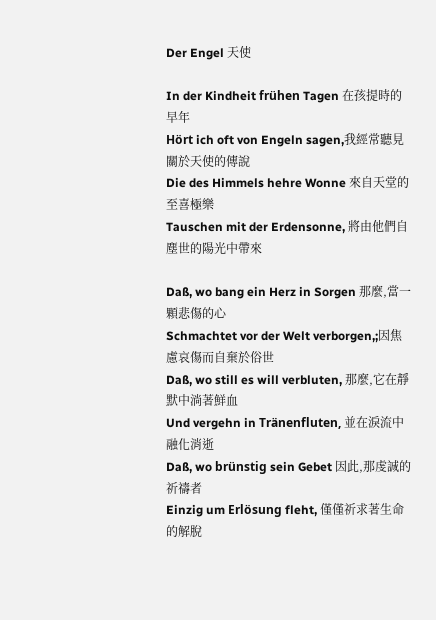Der Engel 天使

In der Kindheit frühen Tagen 在孩提時的早年
Hört ich oft von Engeln sagen,我經常聽見關於天使的傳說
Die des Himmels hehre Wonne 來自天堂的至喜極樂
Tauschen mit der Erdensonne, 將由他們自塵世的陽光中帶來

Daß, wo bang ein Herz in Sorgen 那麼,當一顆悲傷的心
Schmachtet vor der Welt verborgen,;因焦慮哀傷而自棄於俗世
Daß, wo still es will verbluten, 那麼,它在靜默中淌著鮮血
Und vergehn in Tränenfluten, 並在淚流中融化消逝
Daß, wo brünstig sein Gebet 因此,那虔誠的祈禱者
Einzig um Erlösung fleht, 僅僅祈求著生命的解脫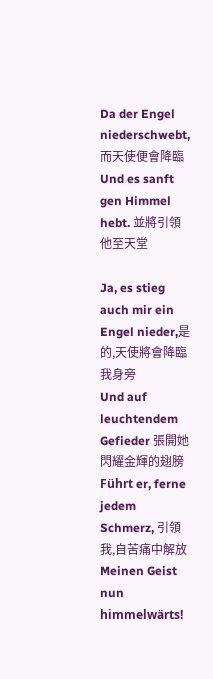Da der Engel niederschwebt,而天使便會降臨
Und es sanft gen Himmel hebt. 並將引領他至天堂

Ja, es stieg auch mir ein Engel nieder,是的,天使將會降臨我身旁
Und auf leuchtendem Gefieder 張開她閃耀金輝的翅膀
Führt er, ferne jedem Schmerz, 引領我,自苦痛中解放
Meinen Geist nun himmelwärts!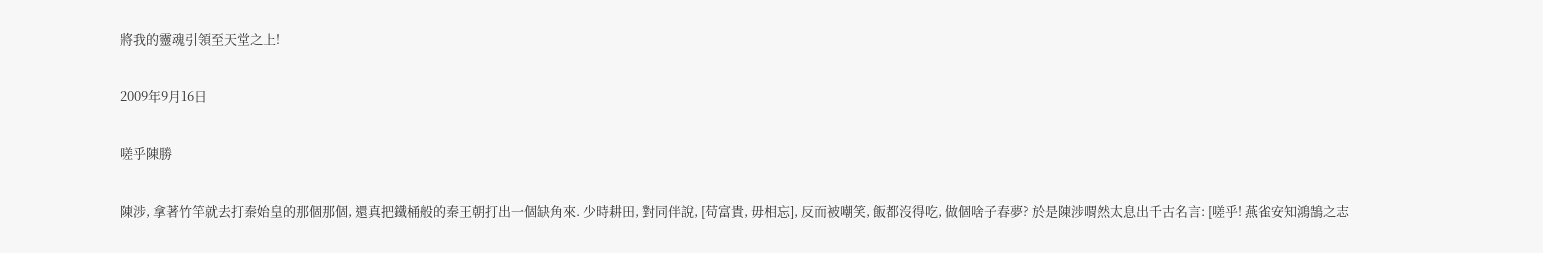將我的靈魂引領至天堂之上!

2009年9月16日

嗟乎陳勝

陳涉, 拿著竹竿就去打秦始皇的那個那個, 還真把鐵桶般的秦王朝打出一個缺角來. 少時耕田, 對同伴說, [苟富貴, 毋相忘], 反而被嘲笑, 飯都沒得吃, 做個啥子春夢? 於是陳涉喟然太息出千古名言: [嗟乎! 燕雀安知鴻鵠之志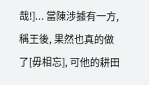哉!]... 當陳涉據有一方, 稱王後, 果然也真的做了[毋相忘], 可他的耕田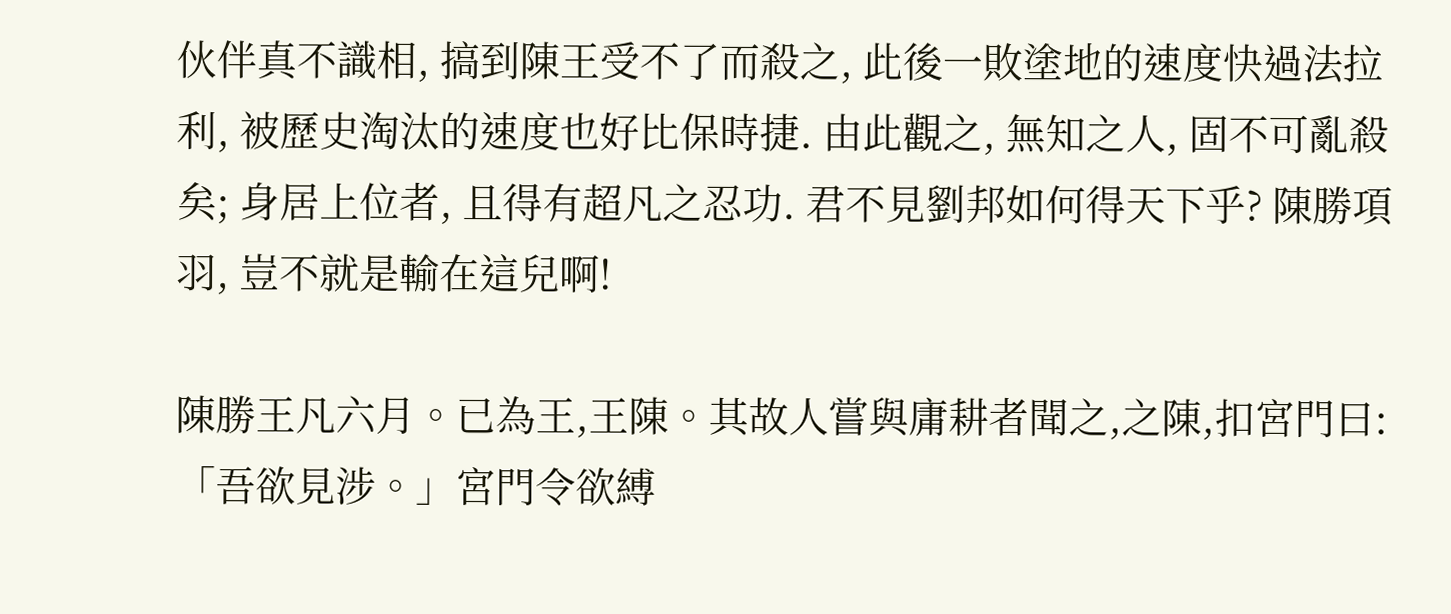伙伴真不識相, 搞到陳王受不了而殺之, 此後一敗塗地的速度快過法拉利, 被歷史淘汰的速度也好比保時捷. 由此觀之, 無知之人, 固不可亂殺矣; 身居上位者, 且得有超凡之忍功. 君不見劉邦如何得天下乎? 陳勝項羽, 豈不就是輸在這兒啊!

陳勝王凡六月。已為王,王陳。其故人嘗與庸耕者聞之,之陳,扣宮門曰:「吾欲見涉。」宮門令欲縛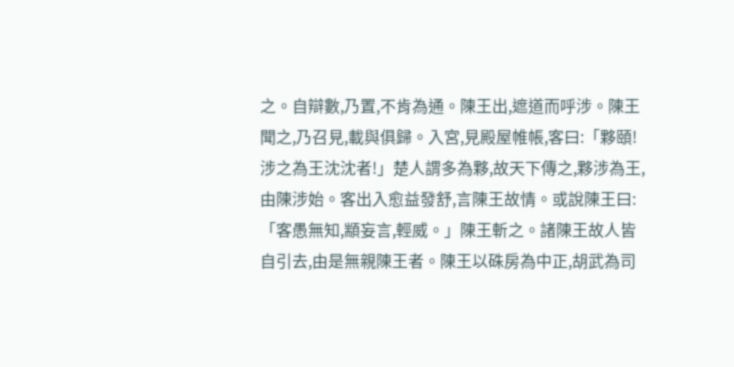之。自辯數,乃置,不肯為通。陳王出,遮道而呼涉。陳王聞之,乃召見,載與俱歸。入宮,見殿屋帷帳,客曰:「夥頤!涉之為王沈沈者!」楚人謂多為夥,故天下傳之,夥涉為王,由陳涉始。客出入愈益發舒,言陳王故情。或說陳王曰:「客愚無知,顓妄言,輕威。」陳王斬之。諸陳王故人皆自引去,由是無親陳王者。陳王以硃房為中正,胡武為司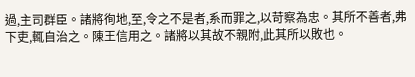過,主司群臣。諸將徇地,至,令之不是者,系而罪之,以苛察為忠。其所不善者,弗下吏,輒自治之。陳王信用之。諸將以其故不親附,此其所以敗也。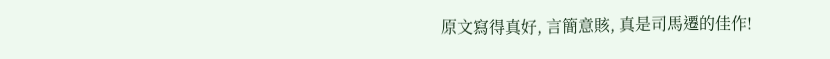原文寫得真好, 言簡意賅, 真是司馬遷的佳作!